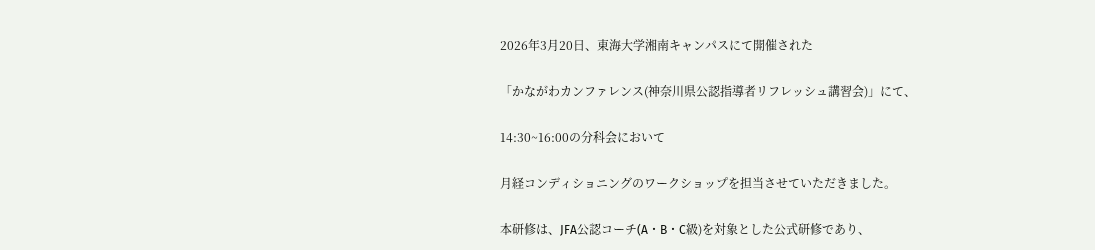2026年3月20日、東海大学湘南キャンパスにて開催された

「かながわカンファレンス(神奈川県公認指導者リフレッシュ講習会)」にて、

14:30~16:00の分科会において

月経コンディショニングのワークショップを担当させていただきました。

本研修は、JFA公認コーチ(A・B・C級)を対象とした公式研修であり、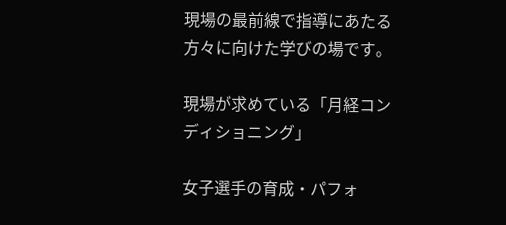現場の最前線で指導にあたる方々に向けた学びの場です。

現場が求めている「月経コンディショニング」

女子選手の育成・パフォ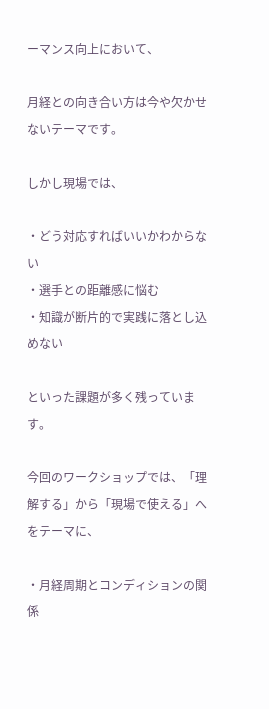ーマンス向上において、

月経との向き合い方は今や欠かせないテーマです。

しかし現場では、

・どう対応すればいいかわからない
・選手との距離感に悩む
・知識が断片的で実践に落とし込めない

といった課題が多く残っています。

今回のワークショップでは、「理解する」から「現場で使える」へをテーマに、

・月経周期とコンディションの関係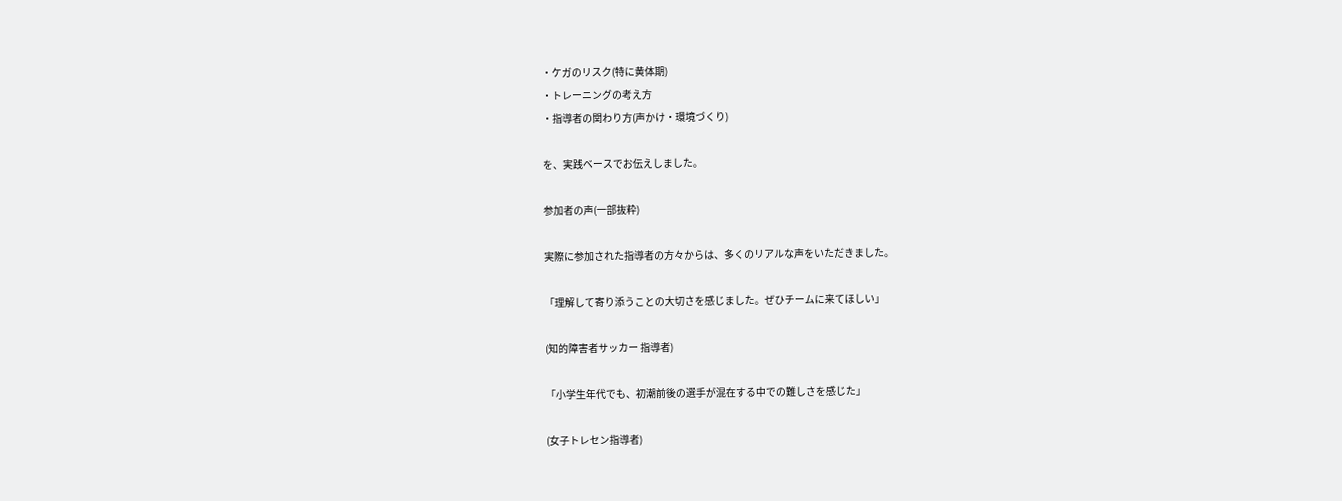・ケガのリスク(特に黄体期)
・トレーニングの考え方
・指導者の関わり方(声かけ・環境づくり)

を、実践ベースでお伝えしました。

参加者の声(一部抜粋)

実際に参加された指導者の方々からは、多くのリアルな声をいただきました。

「理解して寄り添うことの大切さを感じました。ぜひチームに来てほしい」

(知的障害者サッカー 指導者)

「小学生年代でも、初潮前後の選手が混在する中での難しさを感じた」

(女子トレセン指導者)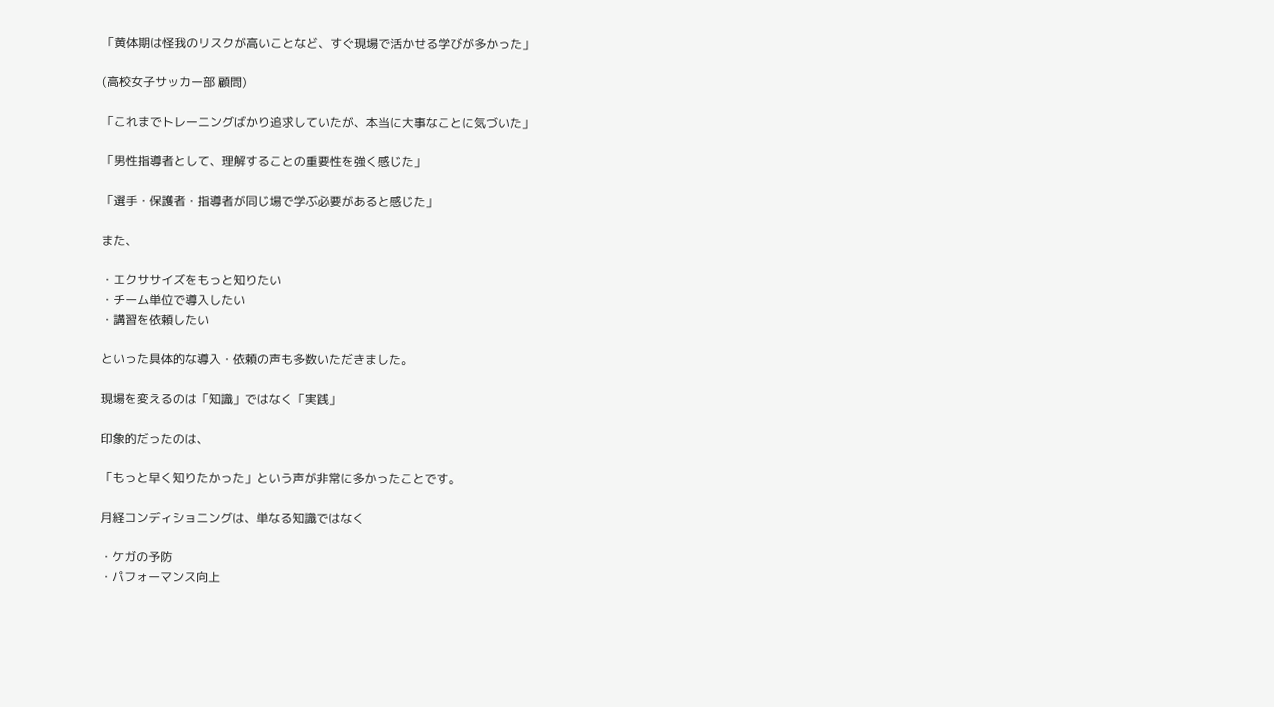「黄体期は怪我のリスクが高いことなど、すぐ現場で活かせる学びが多かった」

(高校女子サッカー部 顧問)

「これまでトレーニングばかり追求していたが、本当に大事なことに気づいた」

「男性指導者として、理解することの重要性を強く感じた」

「選手・保護者・指導者が同じ場で学ぶ必要があると感じた」

また、

・エクササイズをもっと知りたい
・チーム単位で導入したい
・講習を依頼したい

といった具体的な導入・依頼の声も多数いただきました。

現場を変えるのは「知識」ではなく「実践」

印象的だったのは、

「もっと早く知りたかった」という声が非常に多かったことです。

月経コンディショニングは、単なる知識ではなく

・ケガの予防
・パフォーマンス向上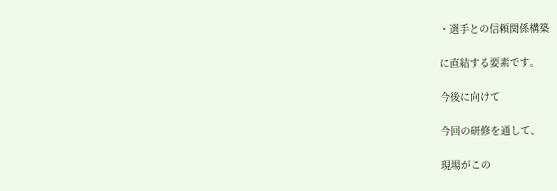・選手との信頼関係構築

に直結する要素です。

今後に向けて

今回の研修を通して、

現場がこの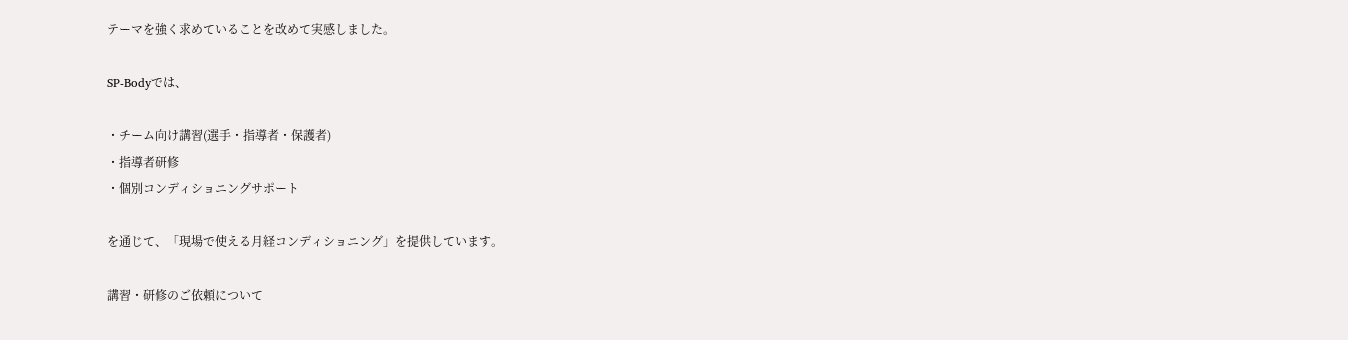テーマを強く求めていることを改めて実感しました。

SP-Bodyでは、

・チーム向け講習(選手・指導者・保護者)
・指導者研修
・個別コンディショニングサポート

を通じて、「現場で使える月経コンディショニング」を提供しています。

講習・研修のご依頼について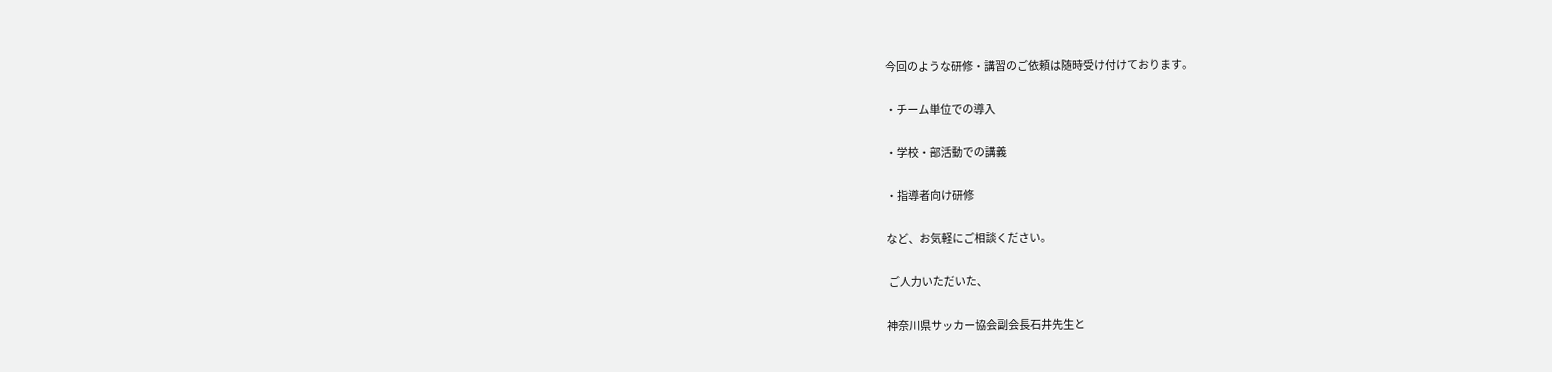今回のような研修・講習のご依頼は随時受け付けております。

・チーム単位での導入

・学校・部活動での講義

・指導者向け研修

など、お気軽にご相談ください。

 ご人力いただいた、

神奈川県サッカー協会副会長石井先生と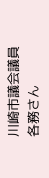川崎市議会議員各務さん